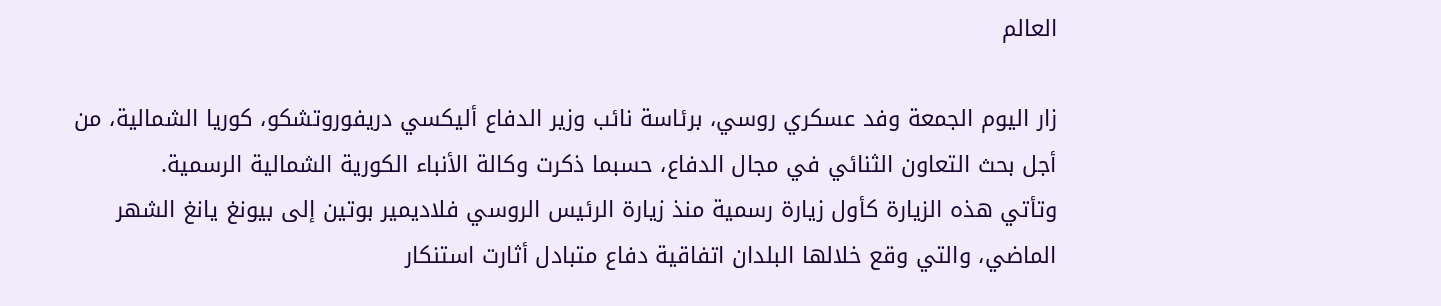العالم

زار اليوم الجمعة وفد عسكري روسي، برئاسة نائب وزير الدفاع أليكسي دريفوروتشكو، كوريا الشمالية، من أجل بحث التعاون الثنائي في مجال الدفاع، حسبما ذكرت وكالة الأنباء الكورية الشمالية الرسمية.
وتأتي هذه الزيارة كأول زيارة رسمية منذ زيارة الرئيس الروسي فلاديمير بوتين إلى بيونغ يانغ الشهر الماضي، والتي وقع خلالها البلدان اتفاقية دفاع متبادل أثارت استنكار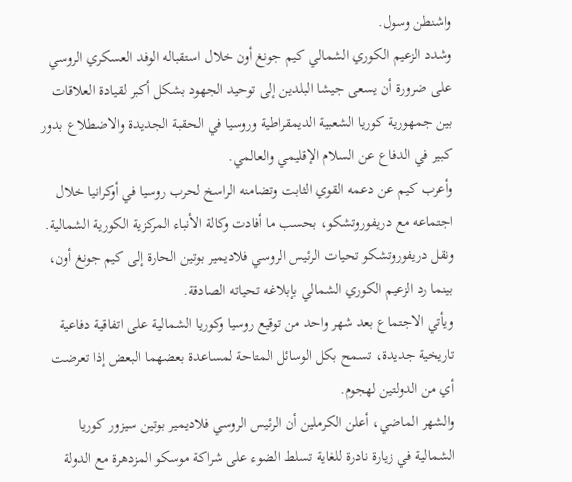واشنطن وسول.
وشدد الزعيم الكوري الشمالي كيم جونغ أون خلال استقباله الوفد العسكري الروسي على ضرورة أن يسعى جيشا البلدين إلى توحيد الجهود بشكل أكبر لقيادة العلاقات بين جمهورية كوريا الشعبية الديمقراطية وروسيا في الحقبة الجديدة والاضطلاع بدور كبير في الدفاع عن السلام الإقليمي والعالمي.
وأعرب كيم عن دعمه القوي الثابت وتضامنه الراسخ لحرب روسيا في أوكرانيا خلال اجتماعه مع دريفوروتشكو، بحسب ما أفادت وكالة الأنباء المركزية الكورية الشمالية.
ونقل دريفوروتشكو تحيات الرئيس الروسي فلاديمير بوتين الحارة إلى كيم جونغ أون، بينما رد الزعيم الكوري الشمالي بإبلاغه تحياته الصادقة.
ويأتي الاجتماع بعد شهر واحد من توقيع روسيا وكوريا الشمالية على اتفاقية دفاعية تاريخية جديدة، تسمح بكل الوسائل المتاحة لمساعدة بعضهما البعض إذا تعرضت أي من الدولتين لهجوم.
والشهر الماضي، أعلن الكرملين أن الرئيس الروسي فلاديمير بوتين سيزور كوريا الشمالية في زيارة نادرة للغاية تسلط الضوء على شراكة موسكو المزدهرة مع الدولة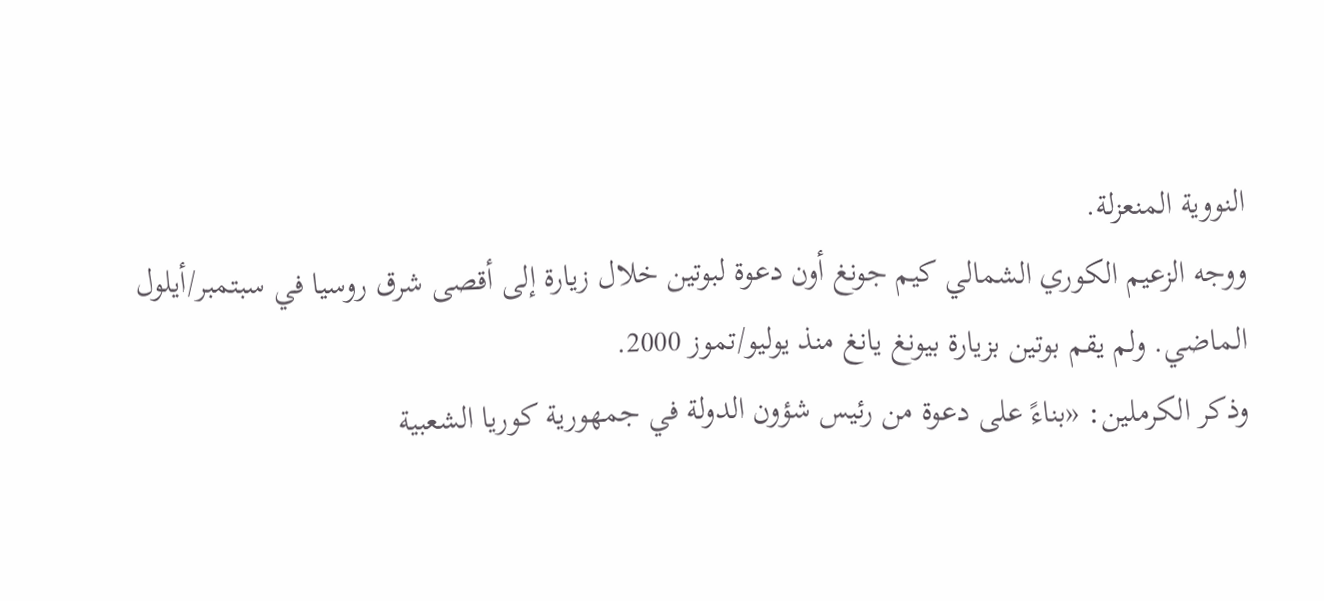النووية المنعزلة.
ووجه الزعيم الكوري الشمالي كيم جونغ أون دعوة لبوتين خلال زيارة إلى أقصى شرق روسيا في سبتمبر/أيلول الماضي. ولم يقم بوتين بزيارة بيونغ يانغ منذ يوليو/تموز 2000.
وذكر الكرملين: «بناءً على دعوة من رئيس شؤون الدولة في جمهورية كوريا الشعبية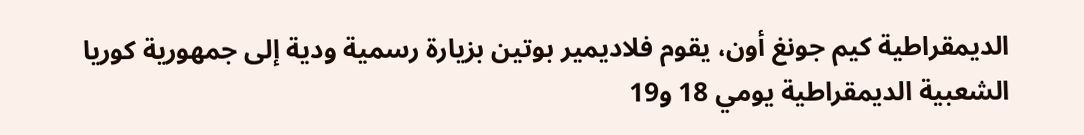الديمقراطية كيم جونغ أون، يقوم فلاديمير بوتين بزيارة رسمية ودية إلى جمهورية كوريا الشعبية الديمقراطية يومي 18 و19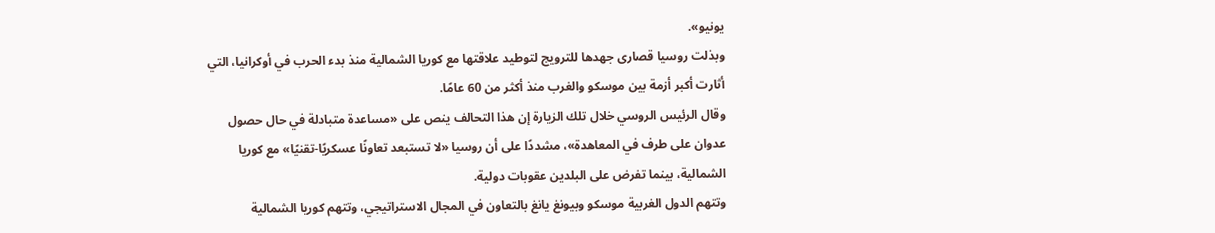يونيو».
وبذلت روسيا قصارى جهدها للترويج لتوطيد علاقتها مع كوريا الشمالية منذ بدء الحرب في أوكرانيا، التي أثارت أكبر أزمة بين موسكو والغرب منذ أكثر من 60 عامًا.
وقال الرئيس الروسي خلال تلك الزيارة إن هذا التحالف ينص على «مساعدة متبادلة في حال حصول عدوان على طرف في المعاهدة»، مشددًا على أن روسيا «لا تستبعد تعاونًا عسكريًا-تقنيًا» مع كوريا الشمالية، بينما تفرض على البلدين عقوبات دولية.
وتتهم الدول الغربية موسكو وبيونغ يانغ بالتعاون في المجال الاستراتيجي، وتتهم كوريا الشمالية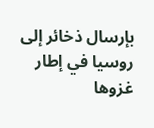بإرسال ذخائر إلى روسيا في إطار غزوها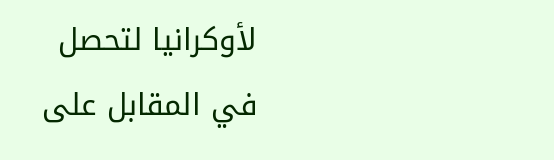لأوكرانيا لتحصل في المقابل على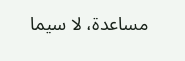مساعدة، لا سيما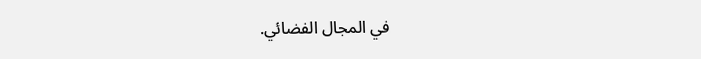في المجال الفضائي.